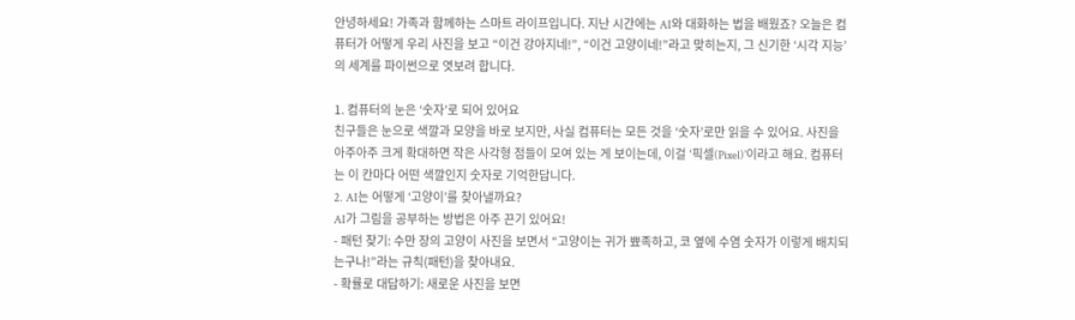안녕하세요! 가족과 함께하는 스마트 라이프입니다. 지난 시간에는 AI와 대화하는 법을 배웠죠? 오늘은 컴퓨터가 어떻게 우리 사진을 보고 “이건 강아지네!”, “이건 고양이네!”라고 맞히는지, 그 신기한 ‘시각 지능’의 세계를 파이썬으로 엿보려 합니다.

1. 컴퓨터의 눈은 ‘숫자’로 되어 있어요
친구들은 눈으로 색깔과 모양을 바로 보지만, 사실 컴퓨터는 모든 것을 ‘숫자’로만 읽을 수 있어요. 사진을 아주아주 크게 확대하면 작은 사각형 점들이 모여 있는 게 보이는데, 이걸 ‘픽셀(Pixel)’이라고 해요. 컴퓨터는 이 칸마다 어떤 색깔인지 숫자로 기억한답니다.
2. AI는 어떻게 ‘고양이’를 찾아낼까요?
AI가 그림을 공부하는 방법은 아주 끈기 있어요!
- 패턴 찾기: 수만 장의 고양이 사진을 보면서 “고양이는 귀가 뾰족하고, 코 옆에 수염 숫자가 이렇게 배치되는구나!”라는 규칙(패턴)을 찾아내요.
- 확률로 대답하기: 새로운 사진을 보면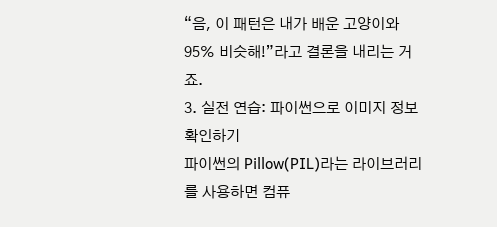“음, 이 패턴은 내가 배운 고양이와 95% 비슷해!”라고 결론을 내리는 거죠.
3. 실전 연습: 파이썬으로 이미지 정보 확인하기
파이썬의 Pillow(PIL)라는 라이브러리를 사용하면 컴퓨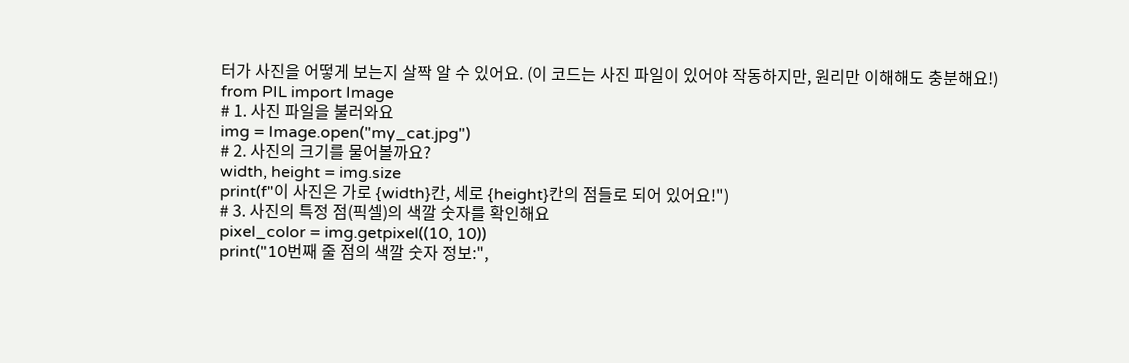터가 사진을 어떻게 보는지 살짝 알 수 있어요. (이 코드는 사진 파일이 있어야 작동하지만, 원리만 이해해도 충분해요!)
from PIL import Image
# 1. 사진 파일을 불러와요
img = Image.open("my_cat.jpg")
# 2. 사진의 크기를 물어볼까요?
width, height = img.size
print(f"이 사진은 가로 {width}칸, 세로 {height}칸의 점들로 되어 있어요!")
# 3. 사진의 특정 점(픽셀)의 색깔 숫자를 확인해요
pixel_color = img.getpixel((10, 10))
print("10번째 줄 점의 색깔 숫자 정보:",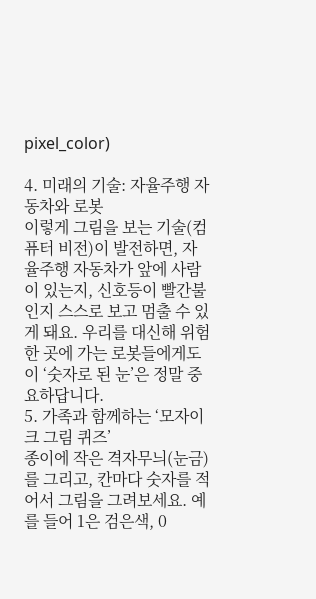pixel_color)

4. 미래의 기술: 자율주행 자동차와 로봇
이렇게 그림을 보는 기술(컴퓨터 비전)이 발전하면, 자율주행 자동차가 앞에 사람이 있는지, 신호등이 빨간불인지 스스로 보고 멈출 수 있게 돼요. 우리를 대신해 위험한 곳에 가는 로봇들에게도 이 ‘숫자로 된 눈’은 정말 중요하답니다.
5. 가족과 함께하는 ‘모자이크 그림 퀴즈’
종이에 작은 격자무늬(눈금)를 그리고, 칸마다 숫자를 적어서 그림을 그려보세요. 예를 들어 1은 검은색, 0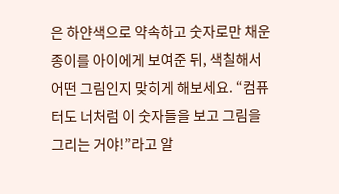은 하얀색으로 약속하고 숫자로만 채운 종이를 아이에게 보여준 뒤, 색칠해서 어떤 그림인지 맞히게 해보세요. “컴퓨터도 너처럼 이 숫자들을 보고 그림을 그리는 거야!”라고 알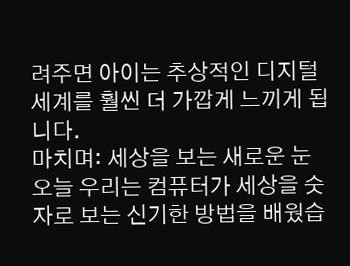려주면 아이는 추상적인 디지털 세계를 훨씬 더 가깝게 느끼게 됩니다.
마치며: 세상을 보는 새로운 눈
오늘 우리는 컴퓨터가 세상을 숫자로 보는 신기한 방법을 배웠습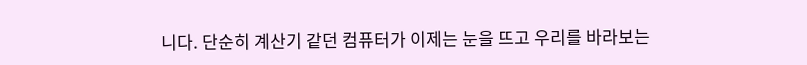니다. 단순히 계산기 같던 컴퓨터가 이제는 눈을 뜨고 우리를 바라보는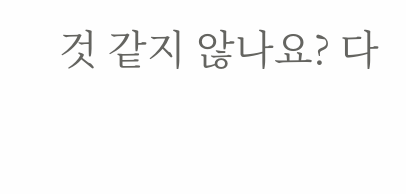것 같지 않나요? 다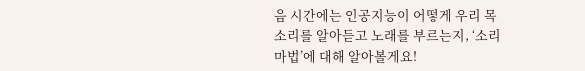음 시간에는 인공지능이 어떻게 우리 목소리를 알아듣고 노래를 부르는지, ‘소리 마법’에 대해 알아볼게요!